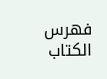فهرس الكتاب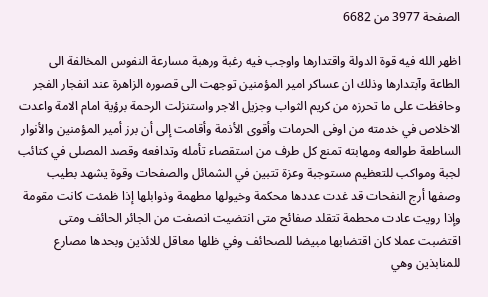الصفحة 3977 من 6682

اظهر الله فيه قوة الدولة واقتدارها واوجب فيه رغبة ورهبة مسارعة النفوس المخالفة الى الطاعة وآبتدارها وذلك ان عساكر امير المؤمنين توجهت الى قصوره الزاهرة عند انفجار الفجر وحافظت على ما تحرزه من كريم الثواب وجزيل الاجر واستنزلت الرحمة برؤية امام الامة واعدت الاخلاص في خدمته من اوفى الحرمات وأقوى الأذمة وأقامت إلى أن برز أمير المؤمنين والأنوار الساطعة طوالعه ومهابته تمنع كل طرف من استقصاء تأمله وتدافعه وقصد المصلى في كتائب لجبة ومواكب للتعظيم مستوجبة وعزة تتبين في الشمائل والصفحات وقوة يشهد بطيب وصفها أرج النفحات قد غدت عددها محكمة وخيولها مطهمة وذوابلها إذا ظمئت كانت مقومة وإذا رويت عادت محطمة تتقلد صفائح متى انتضيت انصفت من الجائر الحائف ومتى اقتضبت عملا كان اقتضابها مبيضا للصحائف وفي ظلها معاقل للائذين وبحدها مصارع للمنابذين وهي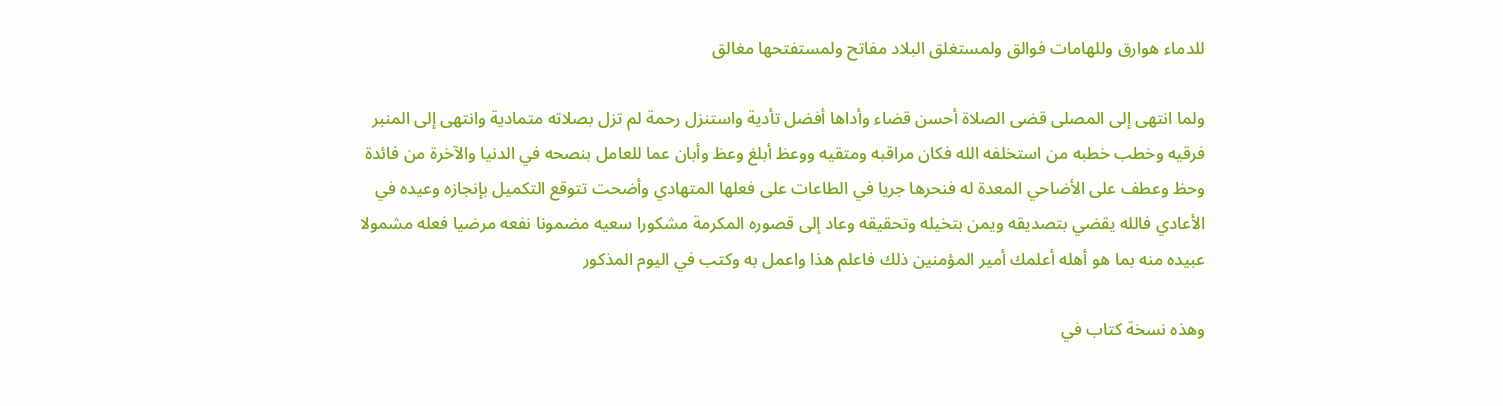للدماء هوارق وللهامات فوالق ولمستغلق البلاد مفاتح ولمستفتحها مغالق

ولما انتهى إلى المصلى قضى الصلاة أحسن قضاء وأداها أفضل تأدية واستنزل رحمة لم تزل بصلاته متمادية وانتهى إلى المنبر فرقيه وخطب خطبه من استخلفه الله فكان مراقبه ومتقيه ووعظ أبلغ وعظ وأبان عما للعامل بنصحه في الدنيا والآخرة من فائدة وحظ وعطف على الأضاحي المعدة له فنحرها جريا في الطاعات على فعلها المتهادي وأضحت تتوقع التكميل بإنجازه وعيده في الأعادي فالله يقضي بتصديقه ويمن بتخيله وتحقيقه وعاد إلى قصوره المكرمة مشكورا سعيه مضمونا نفعه مرضيا فعله مشمولا عبيده منه بما هو أهله أعلمك أمير المؤمنين ذلك فاعلم هذا واعمل به وكتب في اليوم المذكور

وهذه نسخة كتاب في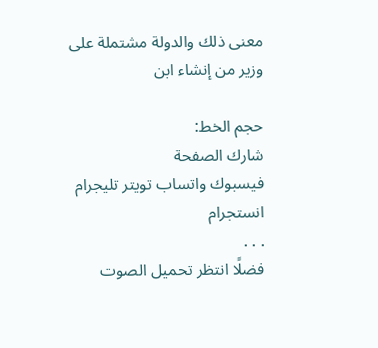معنى ذلك والدولة مشتملة على وزير من إنشاء ابن

حجم الخط:
شارك الصفحة
فيسبوك واتساب تويتر تليجرام انستجرام
. . .
فضلًا انتظر تحميل الصوت